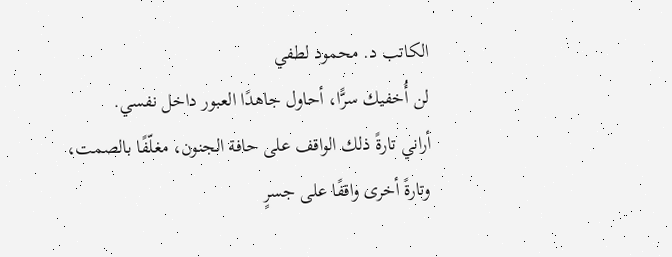الكاتب د. محمود لطفي
لن أُخفيك سرًّا، أحاول جاهدًا العبور داخل نفسي.
أراني تارةً ذلك الواقف على حافة الجنون، مغلّفًا بالصمت،
وتارةً أخرى واقفًا على جسرٍ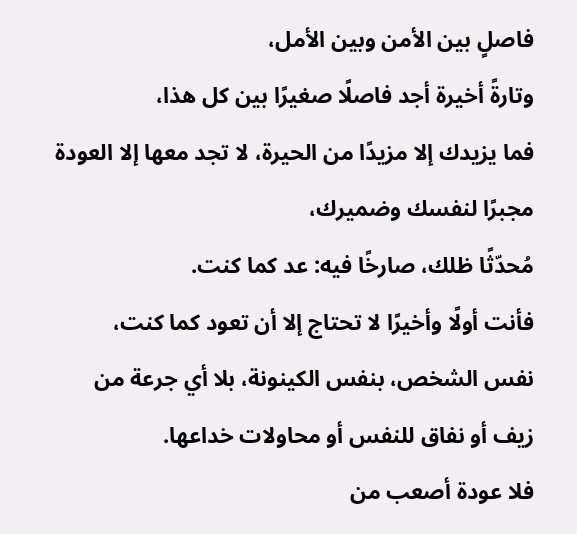فاصلٍ بين الأمن وبين الأمل،
وتارةً أخيرة أجد فاصلًا صغيرًا بين كل هذا،
فما يزيدك إلا مزيدًا من الحيرة، لا تجد معها إلا العودة مجبرًا لنفسك وضميرك،
مُحدّثًا ظلك، صارخًا فيه: عد كما كنت.
فأنت أولًا وأخيرًا لا تحتاج إلا أن تعود كما كنت،
نفس الشخص، بنفس الكينونة، بلا أي جرعة من زيف أو نفاق للنفس أو محاولات خداعها.
فلا عودة أصعب من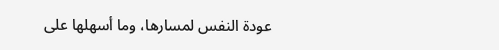عودة النفس لمسارها، وما أسهلها على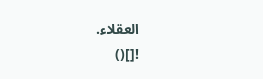العقلاء.
![]()